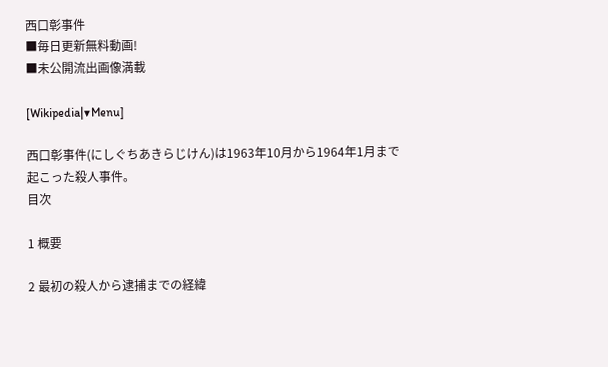西口彰事件
■毎日更新無料動画!
■未公開流出画像満載

[Wikipedia|▼Menu]

西口彰事件(にしぐちあきらじけん)は1963年10月から1964年1月まで起こった殺人事件。
目次

1 概要

2 最初の殺人から逮捕までの経緯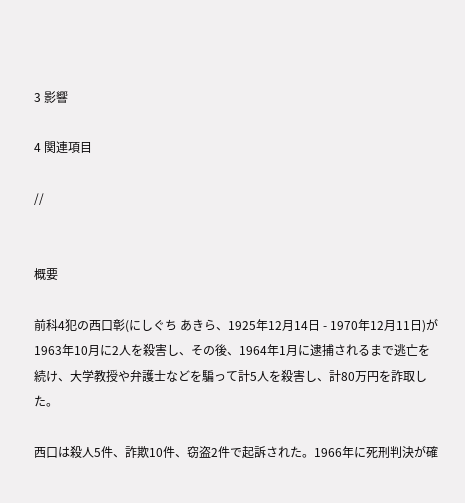3 影響

4 関連項目

//


概要

前科4犯の西口彰(にしぐち あきら、1925年12月14日 - 1970年12月11日)が1963年10月に2人を殺害し、その後、1964年1月に逮捕されるまで逃亡を続け、大学教授や弁護士などを騙って計5人を殺害し、計80万円を詐取した。

西口は殺人5件、詐欺10件、窃盗2件で起訴された。1966年に死刑判決が確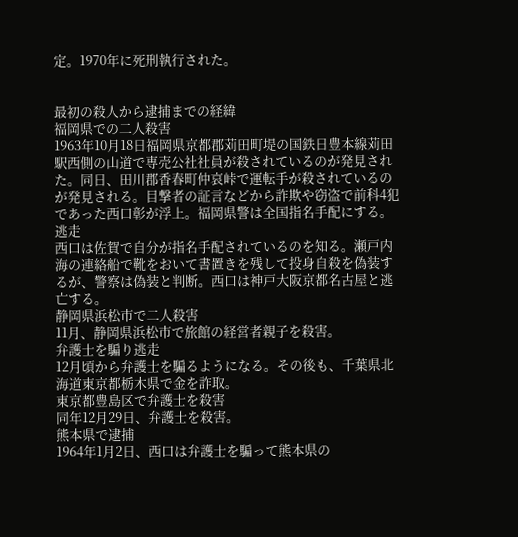定。1970年に死刑執行された。


最初の殺人から逮捕までの経緯
福岡県での二人殺害
1963年10月18日福岡県京都郡苅田町堤の国鉄日豊本線苅田駅西側の山道で専売公社社員が殺されているのが発見された。同日、田川郡香春町仲哀峠で運転手が殺されているのが発見される。目撃者の証言などから詐欺や窃盗で前科4犯であった西口彰が浮上。福岡県警は全国指名手配にする。
逃走
西口は佐賀で自分が指名手配されているのを知る。瀬戸内海の連絡船で靴をおいて書置きを残して投身自殺を偽装するが、警察は偽装と判断。西口は神戸大阪京都名古屋と逃亡する。
静岡県浜松市で二人殺害
11月、静岡県浜松市で旅館の経営者親子を殺害。
弁護士を騙り逃走
12月頃から弁護士を騙るようになる。その後も、千葉県北海道東京都栃木県で金を詐取。
東京都豊島区で弁護士を殺害
同年12月29日、弁護士を殺害。
熊本県で逮捕
1964年1月2日、西口は弁護士を騙って熊本県の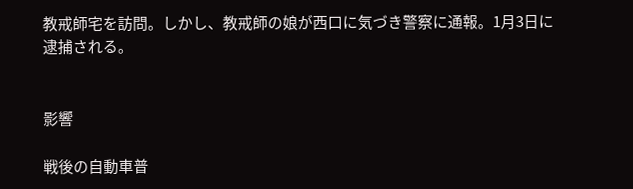教戒師宅を訪問。しかし、教戒師の娘が西口に気づき警察に通報。1月3日に逮捕される。


影響

戦後の自動車普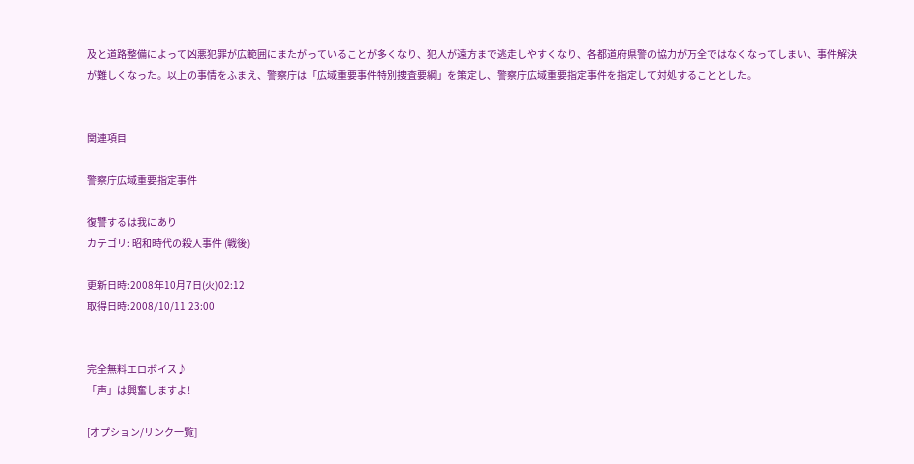及と道路整備によって凶悪犯罪が広範囲にまたがっていることが多くなり、犯人が遠方まで逃走しやすくなり、各都道府県警の協力が万全ではなくなってしまい、事件解決が難しくなった。以上の事情をふまえ、警察庁は「広域重要事件特別捜査要綱」を策定し、警察庁広域重要指定事件を指定して対処することとした。


関連項目

警察庁広域重要指定事件

復讐するは我にあり
カテゴリ: 昭和時代の殺人事件 (戦後)

更新日時:2008年10月7日(火)02:12
取得日時:2008/10/11 23:00


完全無料エロボイス♪
「声」は興奮しますよ!

[オプション/リンク一覧]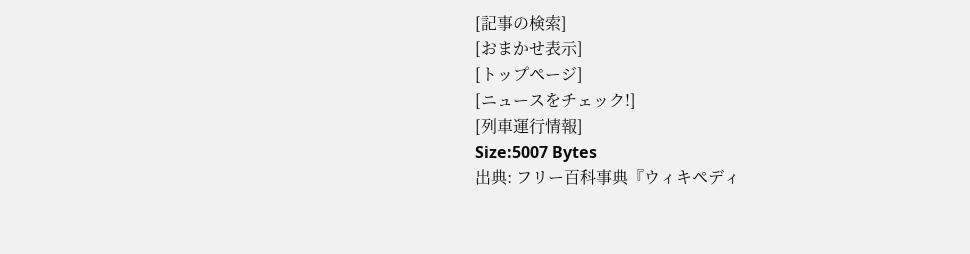[記事の検索]
[おまかせ表示]
[トップページ]
[ニュースをチェック!]
[列車運行情報]
Size:5007 Bytes
出典: フリー百科事典『ウィキペディ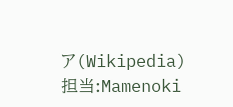ア(Wikipedia)
担当:Mamenoki